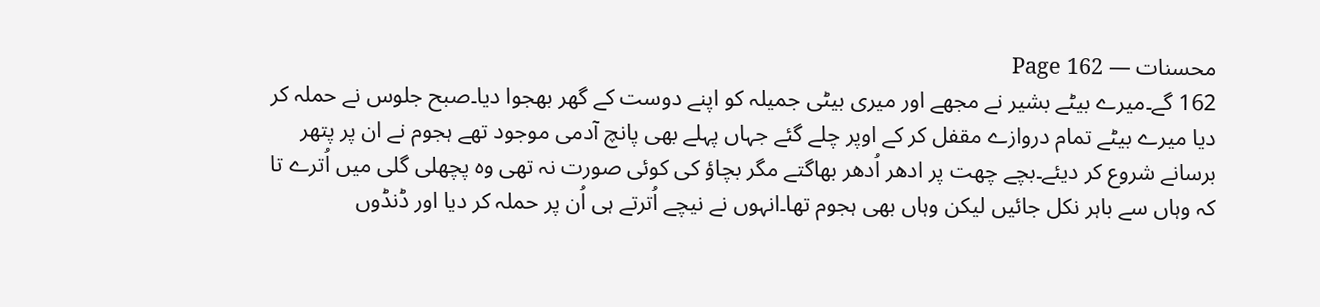محسنات — Page 162
162 گے۔میرے بیٹے بشیر نے مجھے اور میری بیٹی جمیلہ کو اپنے دوست کے گھر بھجوا دیا۔صبح جلوس نے حملہ کر دیا میرے بیٹے تمام دروازے مقفل کر کے اوپر چلے گئے جہاں پہلے بھی پانچ آدمی موجود تھے ہجوم نے ان پر پتھر برسانے شروع کر دیئے۔بچے چھت پر ادھر اُدھر بھاگتے مگر بچاؤ کی کوئی صورت نہ تھی وہ پچھلی گلی میں اُترے تا کہ وہاں سے باہر نکل جائیں لیکن وہاں بھی ہجوم تھا۔انہوں نے نیچے اُترتے ہی اُن پر حملہ کر دیا اور ڈنڈوں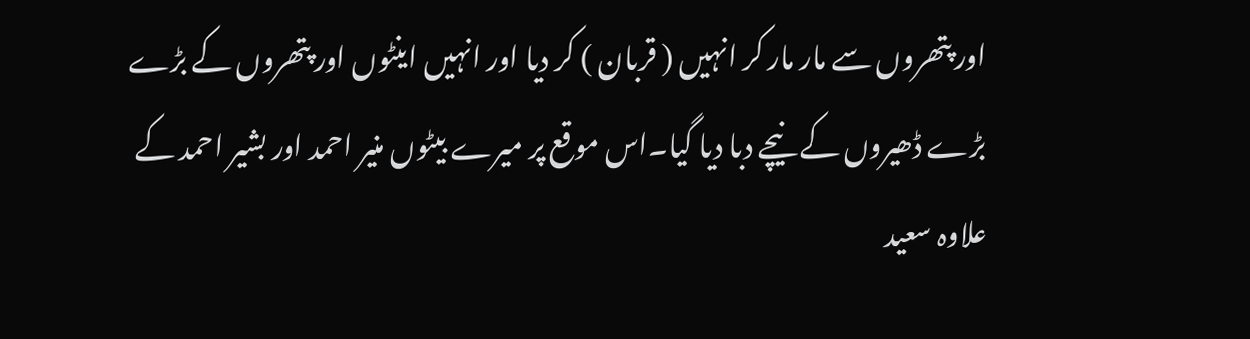اور پتھروں سے مار مار کر انہیں ( قربان ) کر دیا اور انہیں اینٹوں اور پتھروں کے بڑے بڑے ڈھیروں کے نیچے دبا دیا گیا۔اس موقع پر میرے بیٹوں منیر احمد اور بشیر احمد کے علاوہ سعید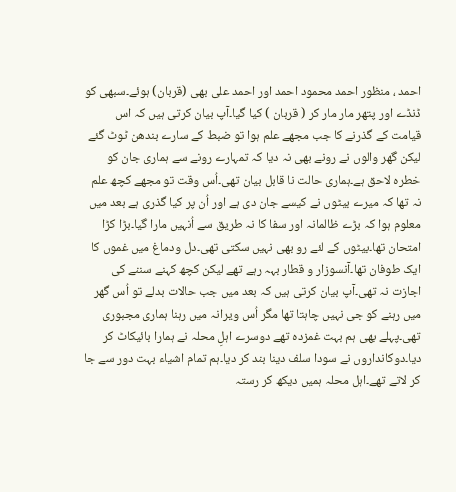احمد ، منظور احمد محمود احمد اور احمد علی بھی (قربان) ہوئے۔سبھی کو ڈنڈے اور پتھر مار مار کر ( قربان ) کیا گیا۔آپ بیان کرتی ہیں کہ اس قیامت کے گذرنے کا جب مجھے علم ہوا تو ضبط کے سارے بندھن ٹوٹ گئے لیکن گھر والوں نے رونے بھی نہ دیا کہ تمہارے رونے سے ہماری جان کو خطرہ لاحق ہے۔ہماری حالت نا قابل بیان تھی۔اُس وقت تو مجھے کچھ علم نہ تھا کہ میرے بیٹوں نے کیسے جان دی ہے اور اُن پر کیا گذری ہے بعد میں معلوم ہوا کہ بڑے ظالمانہ اور سفا کا نہ طریق سے اُنہیں مارا گیا۔بڑا کڑا امتحان تھا۔بیٹوں کے لئے رو بھی نہیں سکتی تھی۔دل ودماغ میں غموں کا ایک طوفان تھا۔آنسوزار و قطار بہہ رہے تھے لیکن کچھ کہنے سننے کی اجازت نہ تھی۔آپ بیان کرتی ہیں کہ بعد میں جب حالات بدلے تو اُس گھر میں رہنے کو جی نہیں چاہتا تھا مگر اُس ویرانہ میں رہنا ہماری مجبوری تھی۔پہلے بھی ہم بہت غمزدہ تھے دوسرے اہلِ محلہ نے ہمارا بائیکاٹ کر دیا۔دوکانداروں نے سودا سلف دینا بند کر دیا۔ہم تمام اشیاء بہت دور سے جا کر لاتے تھے۔اہل محلہ ہمیں دیکھ کر رستہ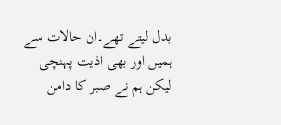بدل لیتے تھے۔ان حالات سے ہمیں اور بھی اذیت پہنچی لیکن ہم نے صبر کا دامن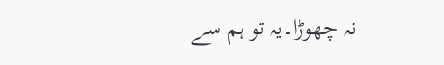نہ چھوڑا۔یہ تو ہم سے